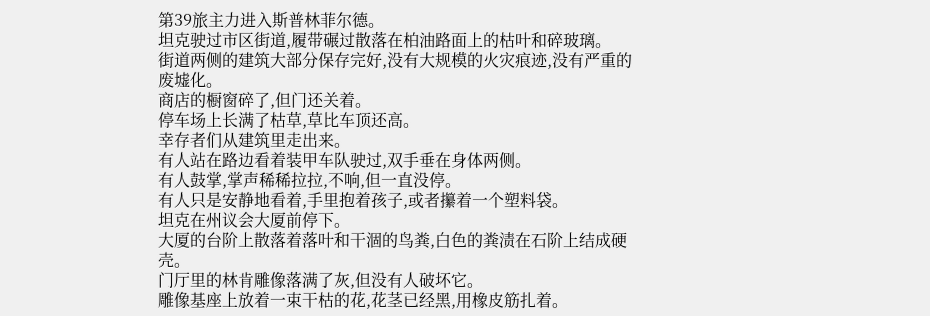第39旅主力进入斯普林菲尔德。
坦克驶过市区街道,履带碾过散落在柏油路面上的枯叶和碎玻璃。
街道两侧的建筑大部分保存完好,没有大规模的火灾痕迹,没有严重的废墟化。
商店的橱窗碎了,但门还关着。
停车场上长满了枯草,草比车顶还高。
幸存者们从建筑里走出来。
有人站在路边看着装甲车队驶过,双手垂在身体两侧。
有人鼓掌,掌声稀稀拉拉,不响,但一直没停。
有人只是安静地看着,手里抱着孩子,或者攥着一个塑料袋。
坦克在州议会大厦前停下。
大厦的台阶上散落着落叶和干涸的鸟粪,白色的粪渍在石阶上结成硬壳。
门厅里的林肯雕像落满了灰,但没有人破坏它。
雕像基座上放着一束干枯的花,花茎已经黑,用橡皮筋扎着。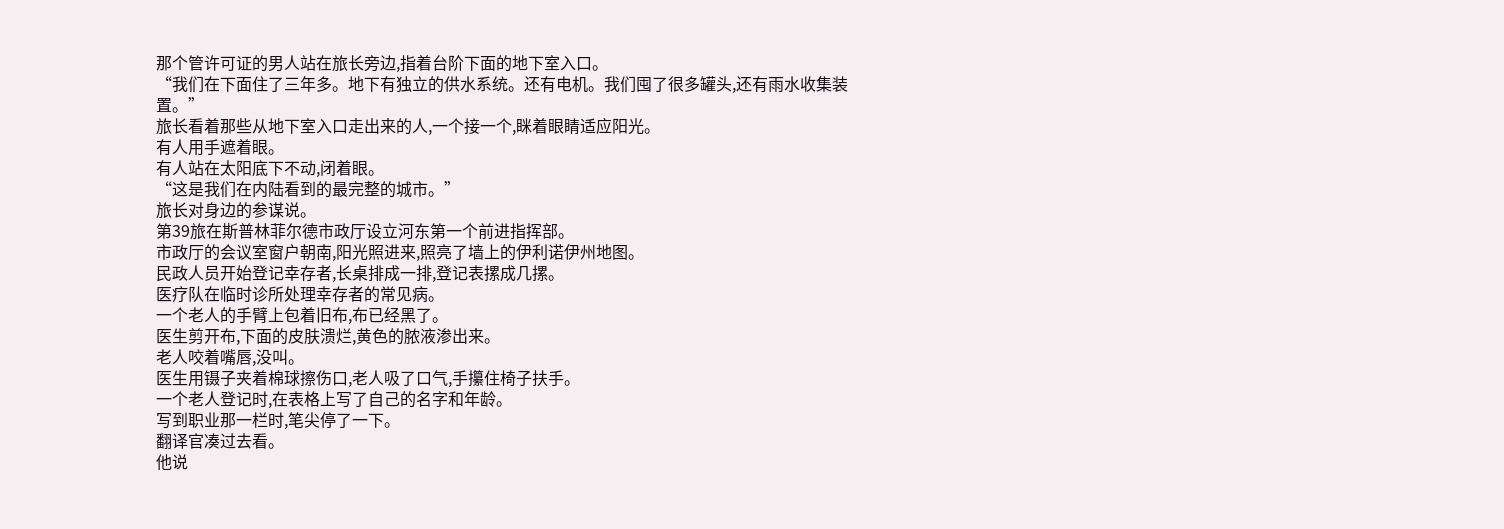那个管许可证的男人站在旅长旁边,指着台阶下面的地下室入口。
“我们在下面住了三年多。地下有独立的供水系统。还有电机。我们囤了很多罐头,还有雨水收集装置。”
旅长看着那些从地下室入口走出来的人,一个接一个,眯着眼睛适应阳光。
有人用手遮着眼。
有人站在太阳底下不动,闭着眼。
“这是我们在内陆看到的最完整的城市。”
旅长对身边的参谋说。
第39旅在斯普林菲尔德市政厅设立河东第一个前进指挥部。
市政厅的会议室窗户朝南,阳光照进来,照亮了墙上的伊利诺伊州地图。
民政人员开始登记幸存者,长桌排成一排,登记表摞成几摞。
医疗队在临时诊所处理幸存者的常见病。
一个老人的手臂上包着旧布,布已经黑了。
医生剪开布,下面的皮肤溃烂,黄色的脓液渗出来。
老人咬着嘴唇,没叫。
医生用镊子夹着棉球擦伤口,老人吸了口气,手攥住椅子扶手。
一个老人登记时,在表格上写了自己的名字和年龄。
写到职业那一栏时,笔尖停了一下。
翻译官凑过去看。
他说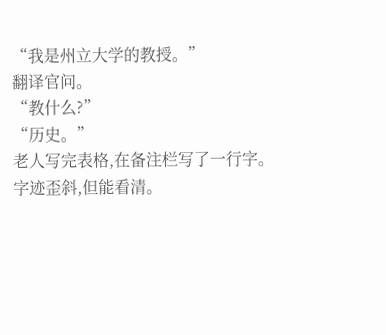“我是州立大学的教授。”
翻译官问。
“教什么?”
“历史。”
老人写完表格,在备注栏写了一行字。
字迹歪斜,但能看清。